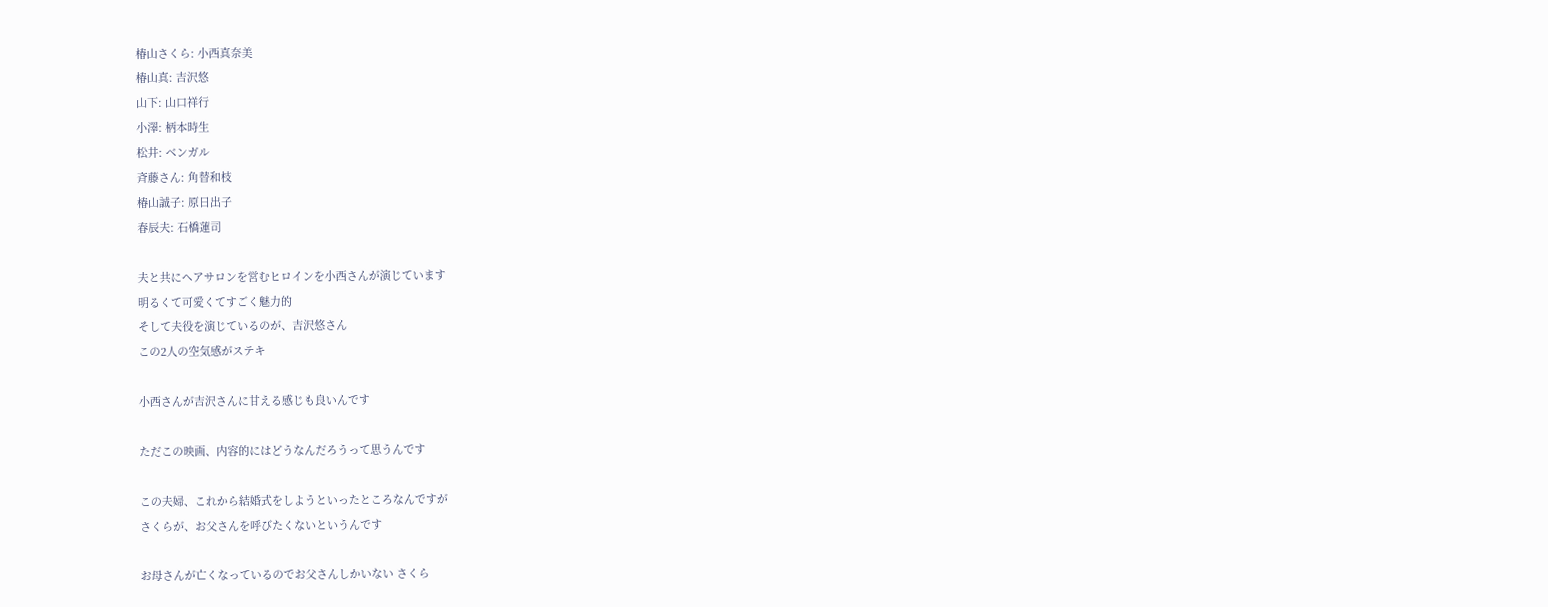椿山さくら: 小西真奈美
椿山真: 吉沢悠
山下: 山口祥行
小澤: 柄本時生
松井: ベンガル
斉藤さん: 角替和枝
椿山誠子: 原日出子
春辰夫: 石橋蓮司

夫と共にヘアサロンを営むヒロインを小西さんが演じています
明るくて可愛くてすごく魅力的
そして夫役を演じているのが、吉沢悠さん
この2人の空気感がステキ

小西さんが吉沢さんに甘える感じも良いんです

ただこの映画、内容的にはどうなんだろうって思うんです

この夫婦、これから結婚式をしようといったところなんですが
さくらが、お父さんを呼びたくないというんです

お母さんが亡くなっているのでお父さんしかいない さくら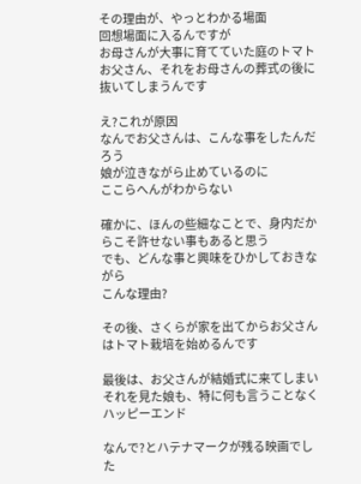その理由が、やっとわかる場面
回想場面に入るんですが
お母さんが大事に育てていた庭のトマト
お父さん、それをお母さんの葬式の後に抜いてしまうんです

え?これが原因
なんでお父さんは、こんな事をしたんだろう
娘が泣きながら止めているのに
ここらへんがわからない

確かに、ほんの些細なことで、身内だからこそ許せない事もあると思う
でも、どんな事と興味をひかしておきながら
こんな理由?

その後、さくらが家を出てからお父さんはトマト栽培を始めるんです

最後は、お父さんが結婚式に来てしまい
それを見た娘も、特に何も言うことなく
ハッピーエンド

なんで?とハテナマークが残る映画でした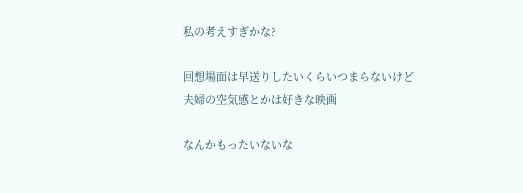私の考えすぎかな?

回想場面は早送りしたいくらいつまらないけど
夫婦の空気感とかは好きな映画

なんかもったいないな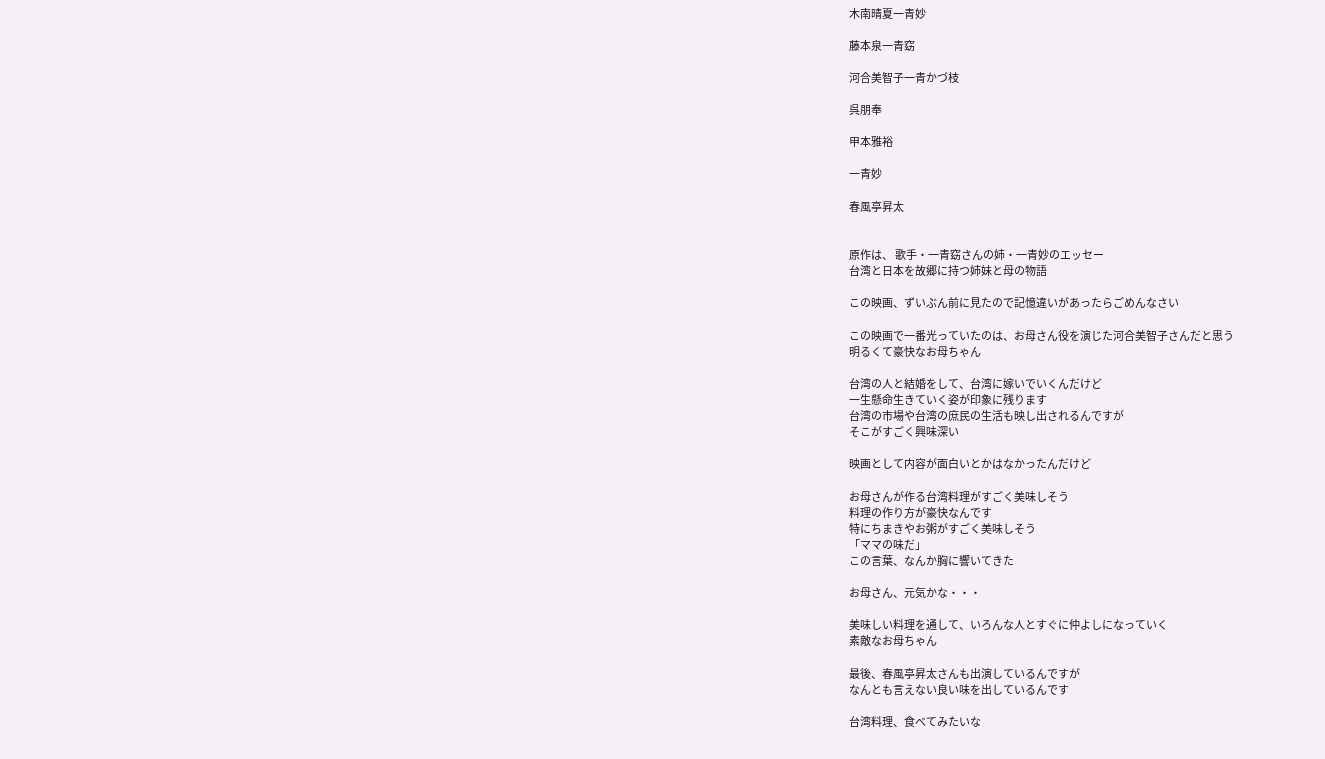木南晴夏一青妙

藤本泉一青窈

河合美智子一青かづ枝

呉朋奉

甲本雅裕

一青妙

春風亭昇太


原作は、 歌手・一青窈さんの姉・一青妙のエッセー
台湾と日本を故郷に持つ姉妹と母の物語

この映画、ずいぶん前に見たので記憶違いがあったらごめんなさい

この映画で一番光っていたのは、お母さん役を演じた河合美智子さんだと思う
明るくて豪快なお母ちゃん

台湾の人と結婚をして、台湾に嫁いでいくんだけど
一生懸命生きていく姿が印象に残ります
台湾の市場や台湾の庶民の生活も映し出されるんですが
そこがすごく興味深い

映画として内容が面白いとかはなかったんだけど

お母さんが作る台湾料理がすごく美味しそう
料理の作り方が豪快なんです
特にちまきやお粥がすごく美味しそう
「ママの味だ」
この言葉、なんか胸に響いてきた

お母さん、元気かな・・・

美味しい料理を通して、いろんな人とすぐに仲よしになっていく
素敵なお母ちゃん

最後、春風亭昇太さんも出演しているんですが
なんとも言えない良い味を出しているんです

台湾料理、食べてみたいな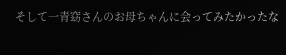そして一青窈さんのお母ちゃんに会ってみたかったな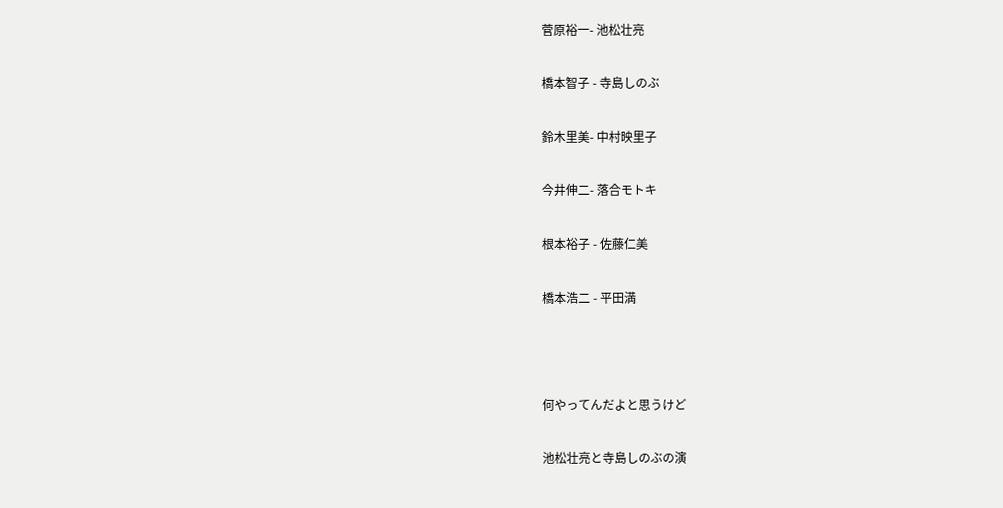菅原裕一- 池松壮亮

橋本智子 - 寺島しのぶ

鈴木里美- 中村映里子

今井伸二- 落合モトキ

根本裕子 - 佐藤仁美

橋本浩二 - 平田満



何やってんだよと思うけど

池松壮亮と寺島しのぶの演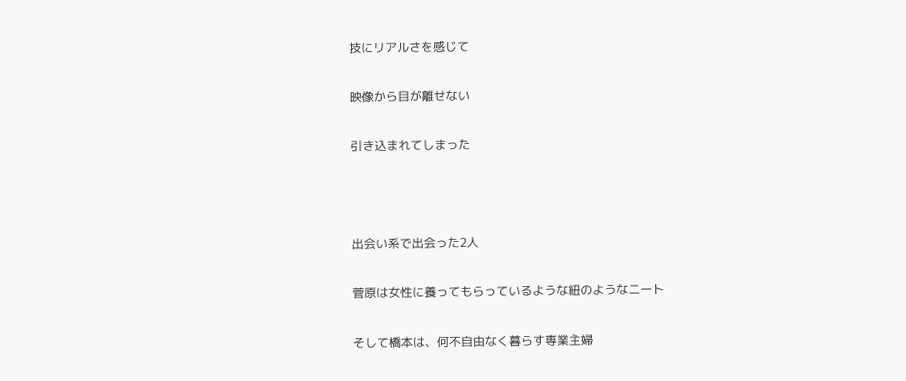技にリアルさを感じて

映像から目が離せない

引き込まれてしまった



出会い系で出会った2人

菅原は女性に養ってもらっているような紐のようなニート

そして橋本は、何不自由なく暮らす専業主婦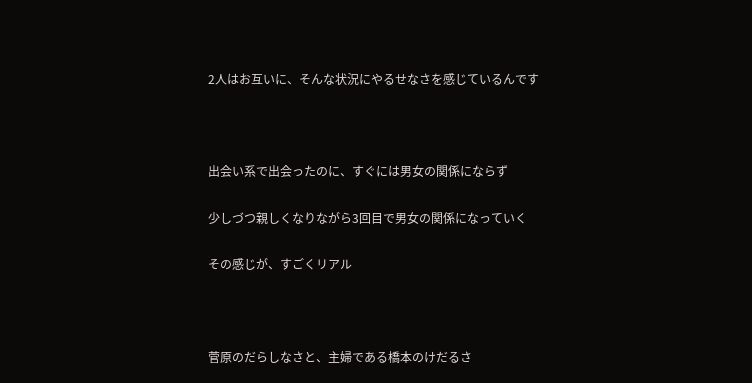2人はお互いに、そんな状況にやるせなさを感じているんです



出会い系で出会ったのに、すぐには男女の関係にならず

少しづつ親しくなりながら3回目で男女の関係になっていく

その感じが、すごくリアル



菅原のだらしなさと、主婦である橋本のけだるさ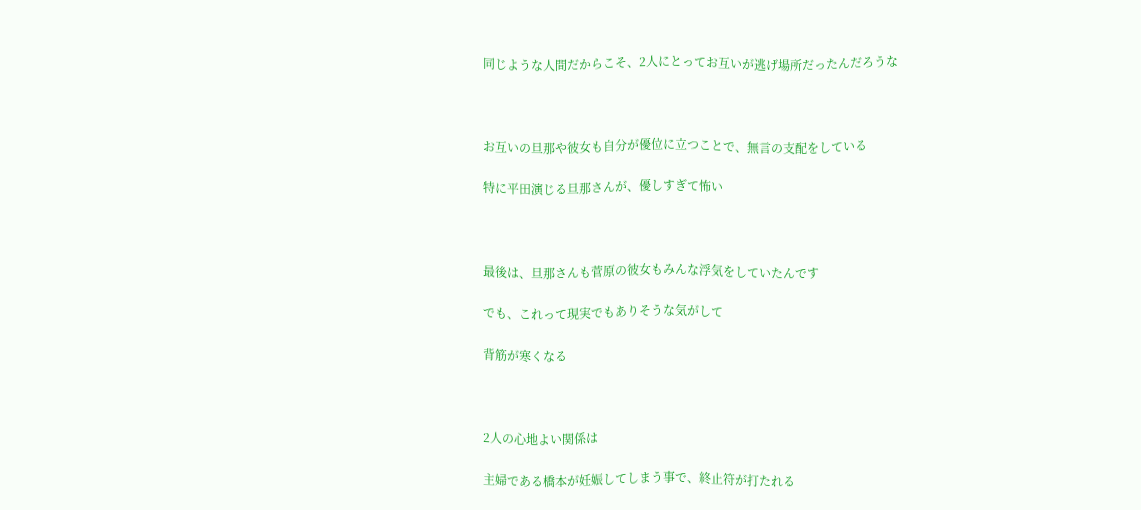同じような人間だからこそ、2人にとってお互いが逃げ場所だったんだろうな



お互いの旦那や彼女も自分が優位に立つことで、無言の支配をしている

特に平田演じる旦那さんが、優しすぎて怖い



最後は、旦那さんも菅原の彼女もみんな浮気をしていたんです

でも、これって現実でもありそうな気がして

背筋が寒くなる



2人の心地よい関係は

主婦である橋本が妊娠してしまう事で、終止符が打たれる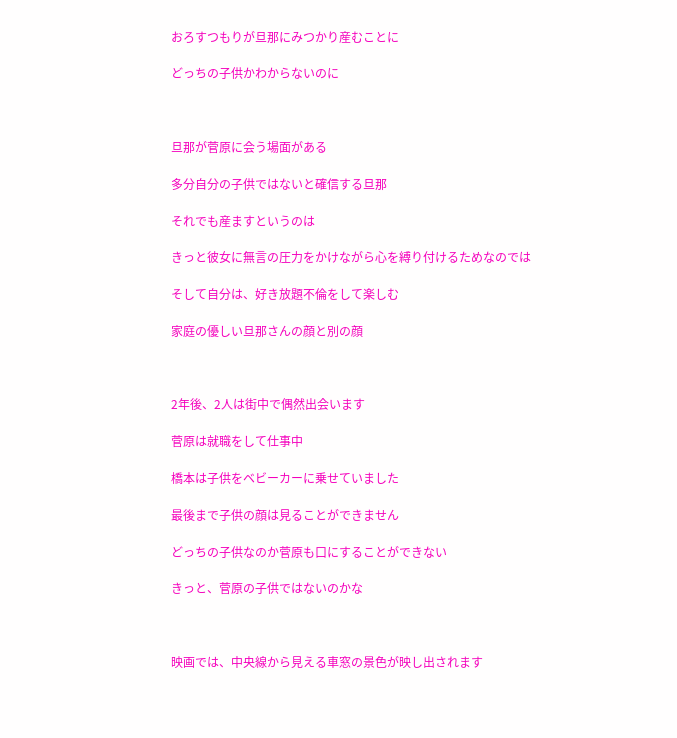おろすつもりが旦那にみつかり産むことに

どっちの子供かわからないのに



旦那が菅原に会う場面がある

多分自分の子供ではないと確信する旦那

それでも産ますというのは

きっと彼女に無言の圧力をかけながら心を縛り付けるためなのでは

そして自分は、好き放題不倫をして楽しむ

家庭の優しい旦那さんの顔と別の顔



2年後、2人は街中で偶然出会います

菅原は就職をして仕事中

橋本は子供をベビーカーに乗せていました

最後まで子供の顔は見ることができません

どっちの子供なのか菅原も口にすることができない

きっと、菅原の子供ではないのかな



映画では、中央線から見える車窓の景色が映し出されます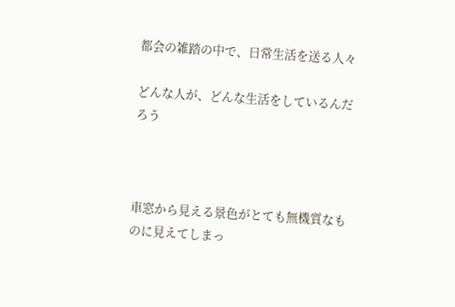都会の雑踏の中で、日常生活を送る人々

どんな人が、どんな生活をしているんだろう



車窓から見える景色がとても無機質なものに見えてしまっ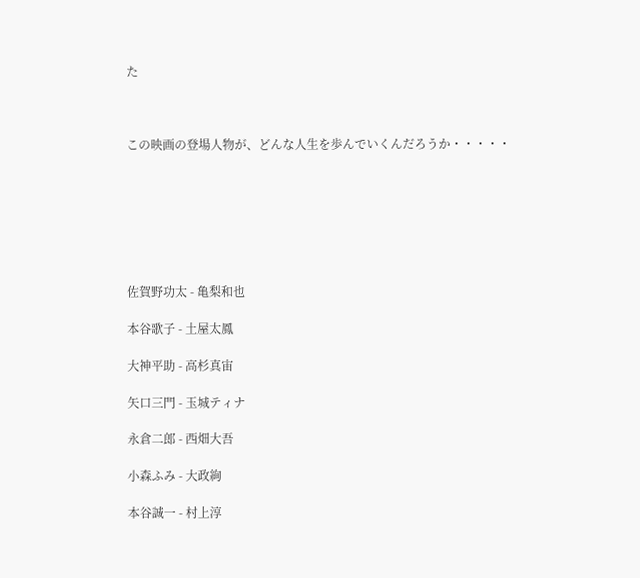た



この映画の登場人物が、どんな人生を歩んでいくんだろうか・・・・・







佐賀野功太 - 亀梨和也

本谷歌子 - 土屋太鳳

大神平助 - 高杉真宙

矢口三門 - 玉城ティナ

永倉二郎 - 西畑大吾

小森ふみ - 大政絢

本谷誠一 - 村上淳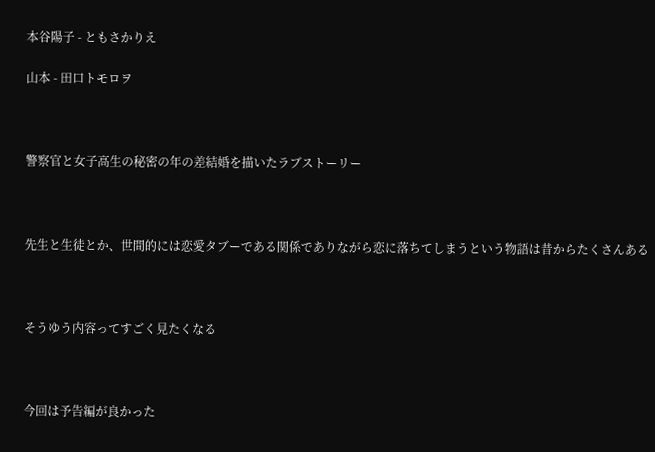本谷陽子 - ともさかりえ

山本 - 田口トモロヲ



警察官と女子高生の秘密の年の差結婚を描いたラブストーリー



先生と生徒とか、世間的には恋愛タブーである関係でありながら恋に落ちてしまうという物語は昔からたくさんある



そうゆう内容ってすごく見たくなる



今回は予告編が良かった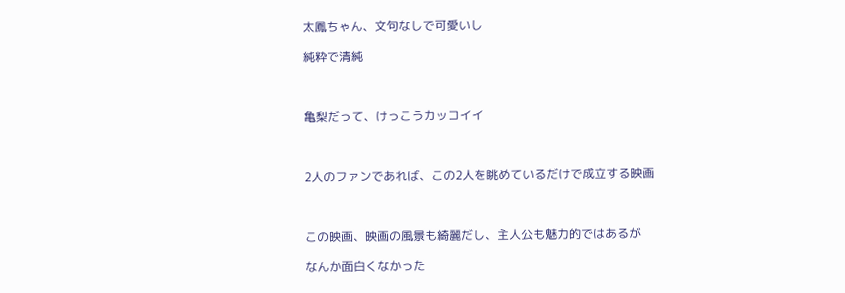太鳳ちゃん、文句なしで可愛いし

純粋で清純



亀梨だって、けっこうカッコイイ



2人のファンであれば、この2人を眺めているだけで成立する映画



この映画、映画の風景も綺麗だし、主人公も魅力的ではあるが

なんか面白くなかった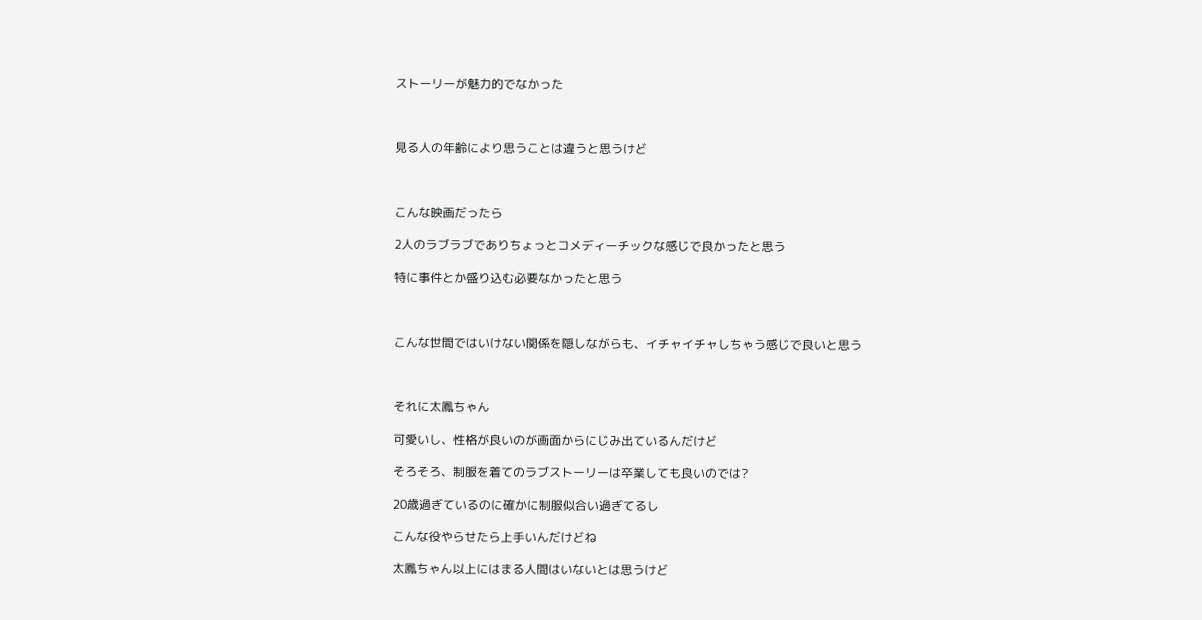ストーリーが魅力的でなかった



見る人の年齢により思うことは違うと思うけど



こんな映画だったら

2人のラブラブでありちょっとコメディーチックな感じで良かったと思う

特に事件とか盛り込む必要なかったと思う



こんな世間ではいけない関係を隠しながらも、イチャイチャしちゃう感じで良いと思う



それに太鳳ちゃん

可愛いし、性格が良いのが画面からにじみ出ているんだけど

そろそろ、制服を着てのラブストーリーは卒業しても良いのでは?

20歳過ぎているのに確かに制服似合い過ぎてるし

こんな役やらせたら上手いんだけどね

太鳳ちゃん以上にはまる人間はいないとは思うけど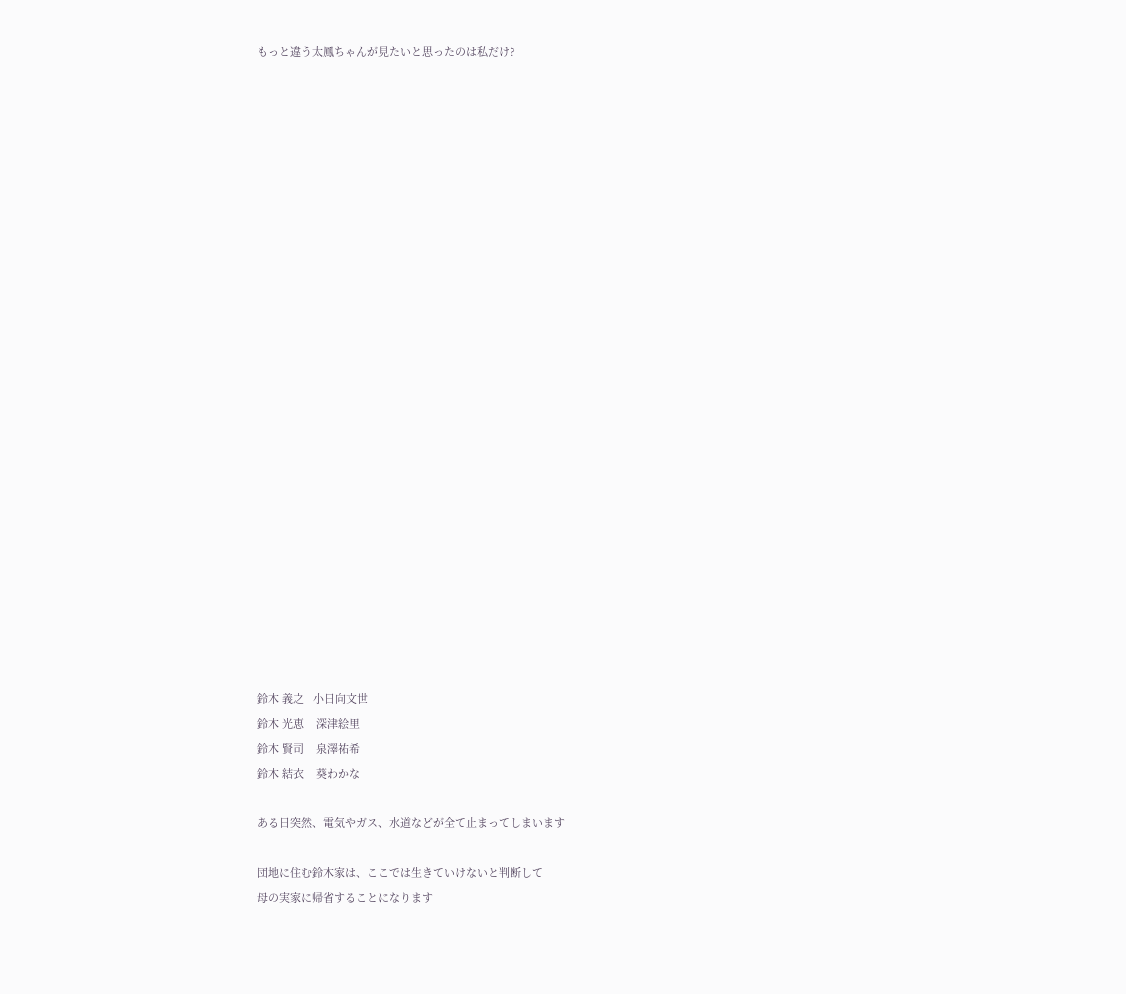もっと違う太鳳ちゃんが見たいと思ったのは私だけ?

























鈴木 義之   小日向文世
鈴木 光恵    深津絵里
鈴木 賢司    泉澤祐希
鈴木 結衣    葵わかな

ある日突然、電気やガス、水道などが全て止まってしまいます

団地に住む鈴木家は、ここでは生きていけないと判断して
母の実家に帰省することになります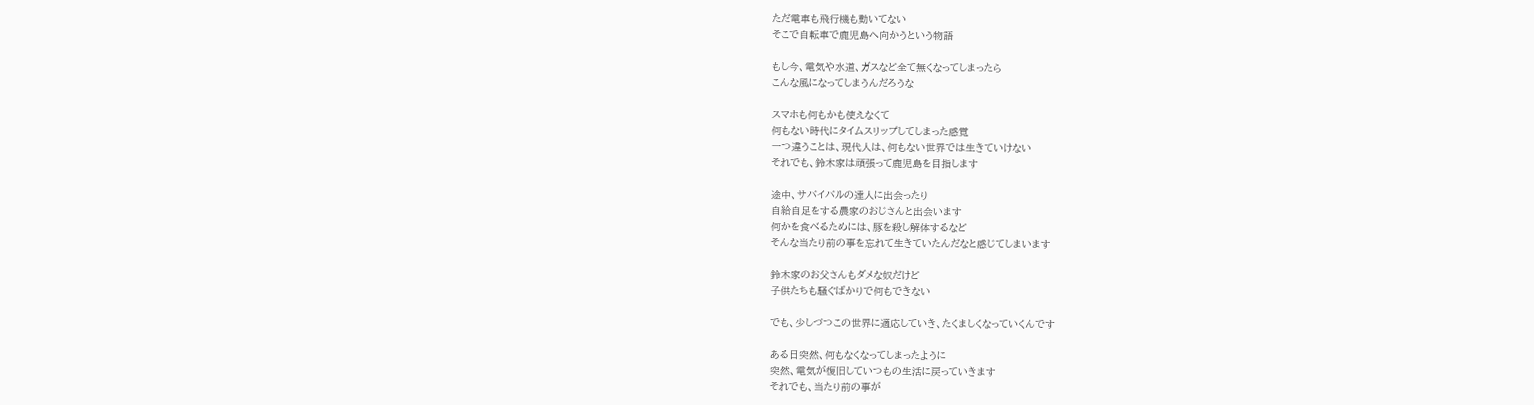ただ電車も飛行機も動いてない
そこで自転車で鹿児島へ向かうという物語

もし今、電気や水道、ガスなど全て無くなってしまったら
こんな風になってしまうんだろうな

スマホも何もかも使えなくて
何もない時代にタイムスリップしてしまった感覚
一つ違うことは、現代人は、何もない世界では生きていけない
それでも、鈴木家は頑張って鹿児島を目指します

途中、サバイバルの達人に出会ったり
自給自足をする農家のおじさんと出会います
何かを食べるためには、豚を殺し解体するなど
そんな当たり前の事を忘れて生きていたんだなと感じてしまいます

鈴木家のお父さんもダメな奴だけど
子供たちも騒ぐばかりで何もできない

でも、少しづつこの世界に適応していき、たくましくなっていくんです

ある日突然、何もなくなってしまったように
突然、電気が復旧していつもの生活に戻っていきます
それでも、当たり前の事が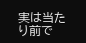実は当たり前で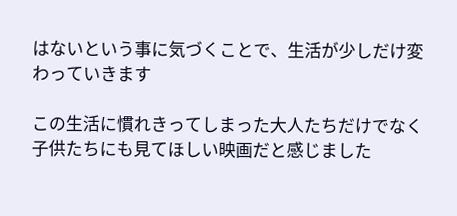はないという事に気づくことで、生活が少しだけ変わっていきます

この生活に慣れきってしまった大人たちだけでなく
子供たちにも見てほしい映画だと感じました